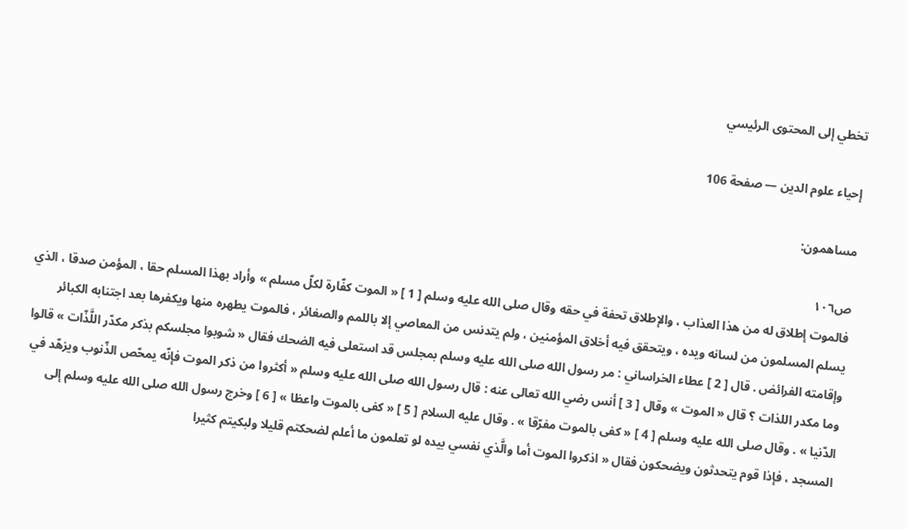تخطي إلى المحتوى الرئيسي

إحياء علوم الدين — صفحة 106

مساهمون:

ص١٠٦
فالموت إطلاق له من هذا العذاب ، والإطلاق تحفة في حقه وقال صلى الله عليه وسلم [ 1 ] « الموت كفّارة لكلّ مسلم » وأراد بهذا المسلم حقا ، المؤمن صدقا ، الذي يسلم المسلمون من لسانه ويده ، ويتحقق فيه أخلاق المؤمنين ، ولم يتدنس من المعاصي إلا باللمم والصغائر ، فالموت يطهره منها ويكفرها بعد اجتنابه الكبائر وإقامته الفرائض . قال [ 2 ] عطاء الخراساني : مر رسول الله صلى الله عليه وسلم بمجلس قد استعلى فيه الضحك فقال « شوبوا مجلسكم بذكر مكدّر اللَّذّات » قالوا وما مكدر اللذات ؟ قال « الموت » وقال [ 3 ] أنس رضي الله تعالى عنه : قال رسول الله صلى الله عليه وسلم « أكثروا من ذكر الموت فإنّه يمحّص الذّنوب ويزهّد في الدّنيا » . وقال صلى الله عليه وسلم [ 4 ] « كفى بالموت مفرّقا » . وقال عليه السلام [ 5 ] « كفى بالموت واعظا » [ 6 ] وخرج رسول الله صلى الله عليه وسلم إلى المسجد ، فإذا قوم يتحدثون ويضحكون فقال « اذكروا الموت أما والَّذي نفسي بيده لو تعلمون ما أعلم لضحكتم قليلا ولبكيتم كثيرا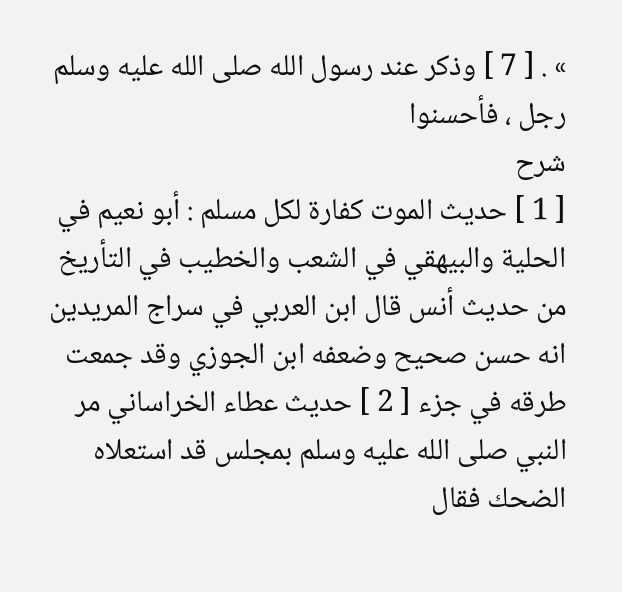» . [ 7 ] وذكر عند رسول الله صلى الله عليه وسلم رجل ، فأحسنوا
شرح
[ 1 ] حديث الموت كفارة لكل مسلم : أبو نعيم في الحلية والبيهقي في الشعب والخطيب في التأريخ من حديث أنس قال ابن العربي في سراج المريدين انه حسن صحيح وضعفه ابن الجوزي وقد جمعت طرقه في جزء [ 2 ] حديث عطاء الخراساني مر النبي صلى الله عليه وسلم بمجلس قد استعلاه الضحك فقال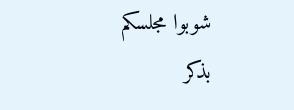شوبوا مجلسكم بذكر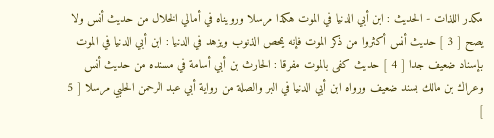مكدر اللذات - الحديث : ابن أبي الدنيا في الموت هكذا مرسلا ورويناه في أمالي الخلال من حديث أنس ولا يصح [ 3 ] حديث أنس أكثروا من ذكر الموت فإنه يمحص الذنوب ويزهد في الدنيا : ابن أبي الدنيا في الموت بإسناد ضعيف جدا [ 4 ] حديث كفى بالموت مفرقا : الحارث بن أبي أسامة في مسنده من حديث أنس وعراك بن مالك بسند ضعيف ورواه ابن أبي الدنيا في البر والصلة من رواية أبي عبد الرحمن الحلبي مرسلا [ 5 ]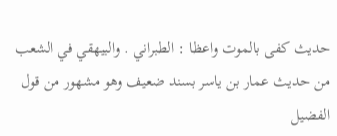حديث كفى بالموت واعظا : الطبراني . والبيهقي في الشعب من حديث عمار بن ياسر بسند ضعيف وهو مشهور من قول الفضيل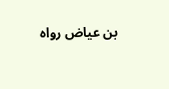بن عياض رواه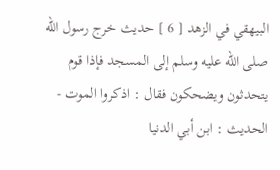البيهقي في الزهد [ 6 ] حديث خرج رسول الله صلى الله عليه وسلم إلى المسجد فإذا قوم يتحدثون ويضحكون فقال : اذكروا الموت - الحديث : ابن أبي الدنيا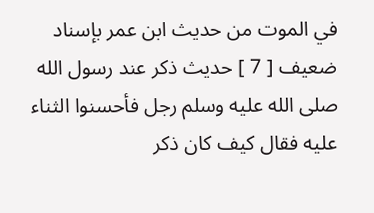في الموت من حديث ابن عمر بإسناد ضعيف [ 7 ] حديث ذكر عند رسول الله صلى الله عليه وسلم رجل فأحسنوا الثناء عليه فقال كيف كان ذكر